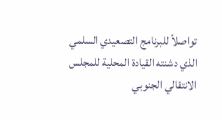تواصلاً للبرنامج التصعيدي السلمي الذي دشنته القيادة المحلية للمجلس الانتقالي الجنوبي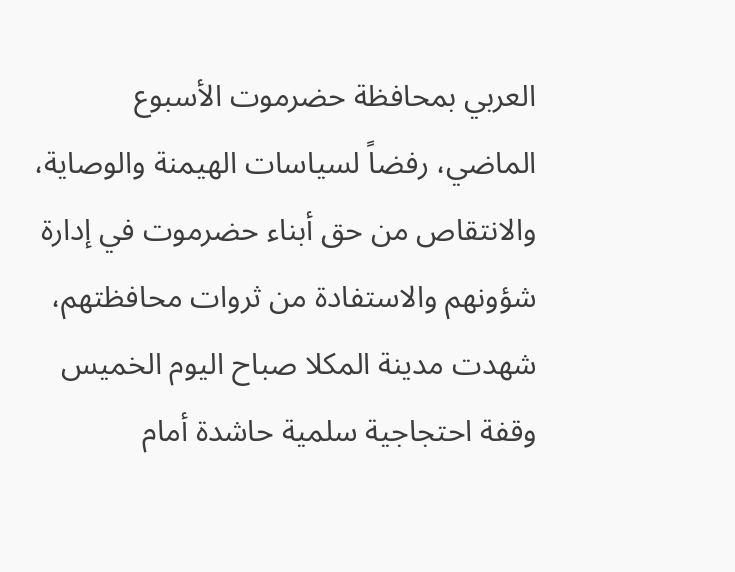العربي بمحافظة حضرموت الأسبوع الماضي، رفضاً لسياسات الهيمنة والوصاية، والانتقاص من حق أبناء حضرموت في إدارة شؤونهم والاستفادة من ثروات محافظتهم، شهدت مدينة المكلا صباح اليوم الخميس وقفة احتجاجية سلمية حاشدة أمام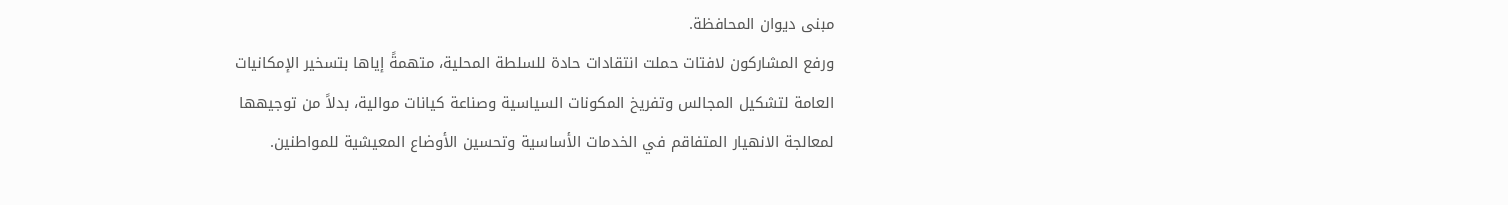مبنى ديوان المحافظة.
ورفع المشاركون لافتات حملت انتقادات حادة للسلطة المحلية، متهمةً إياها بتسخير الإمكانيات العامة لتشكيل المجالس وتفريخ المكونات السياسية وصناعة كيانات موالية، بدلاً من توجيهها لمعالجة الانهيار المتفاقم في الخدمات الأساسية وتحسين الأوضاع المعيشية للمواطنين.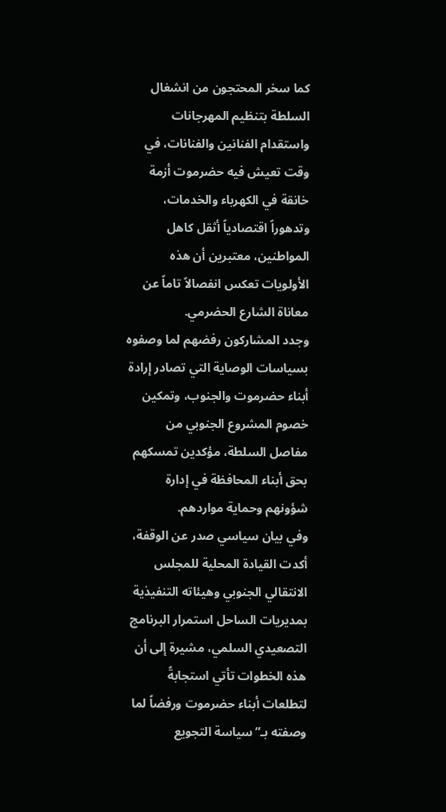كما سخر المحتجون من انشغال السلطة بتنظيم المهرجانات واستقدام الفنانين والفنانات، في وقت تعيش فيه حضرموت أزمة خانقة في الكهرباء والخدمات، وتدهوراً اقتصادياً أثقل كاهل المواطنين، معتبرين أن هذه الأولويات تعكس انفصالاً تاماً عن معاناة الشارع الحضرمي.
وجدد المشاركون رفضهم لما وصفوه بسياسات الوصاية التي تصادر إرادة أبناء حضرموت والجنوب، وتمكين خصوم المشروع الجنوبي من مفاصل السلطة، مؤكدين تمسكهم بحق أبناء المحافظة في إدارة شؤونهم وحماية مواردهم.
وفي بيان سياسي صدر عن الوقفة، أكدت القيادة المحلية للمجلس الانتقالي الجنوبي وهيئاته التنفيذية بمديريات الساحل استمرار البرنامج التصعيدي السلمي، مشيرة إلى أن هذه الخطوات تأتي استجابةً لتطلعات أبناء حضرموت ورفضاً لما وصفته بـ”سياسة التجويع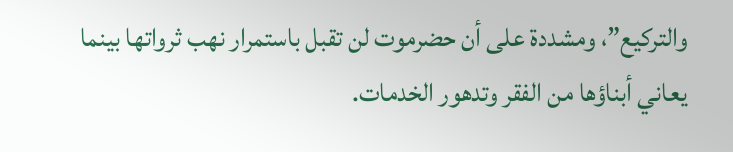والتركيع”، ومشددة على أن حضرموت لن تقبل باستمرار نهب ثرواتها بينما يعاني أبناؤها من الفقر وتدهور الخدمات.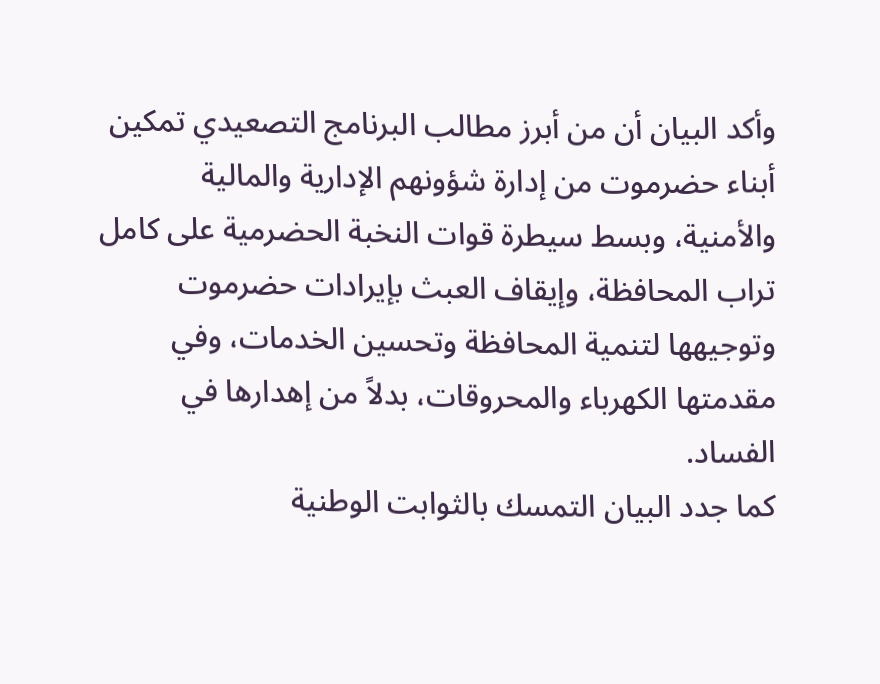وأكد البيان أن من أبرز مطالب البرنامج التصعيدي تمكين أبناء حضرموت من إدارة شؤونهم الإدارية والمالية والأمنية، وبسط سيطرة قوات النخبة الحضرمية على كامل تراب المحافظة، وإيقاف العبث بإيرادات حضرموت وتوجيهها لتنمية المحافظة وتحسين الخدمات، وفي مقدمتها الكهرباء والمحروقات، بدلاً من إهدارها في الفساد.
كما جدد البيان التمسك بالثوابت الوطنية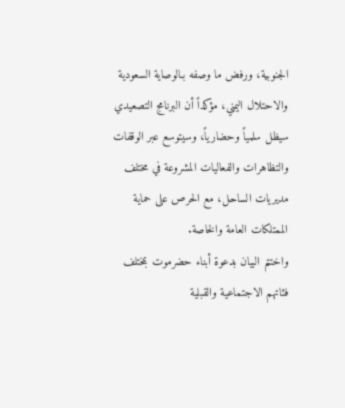الجنوبية، ورفض ما وصفه بـالوصاية السعودية والاحتلال اليمني، مؤكداً أن البرنامج التصعيدي سيظل سلمياً وحضارياً، وسيتوسع عبر الوقفات والتظاهرات والفعاليات المشروعة في مختلف مديريات الساحل، مع الحرص على حماية الممتلكات العامة والخاصة.
واختتم البيان بدعوة أبناء حضرموت بمختلف فئاتهم الاجتماعية والقبلية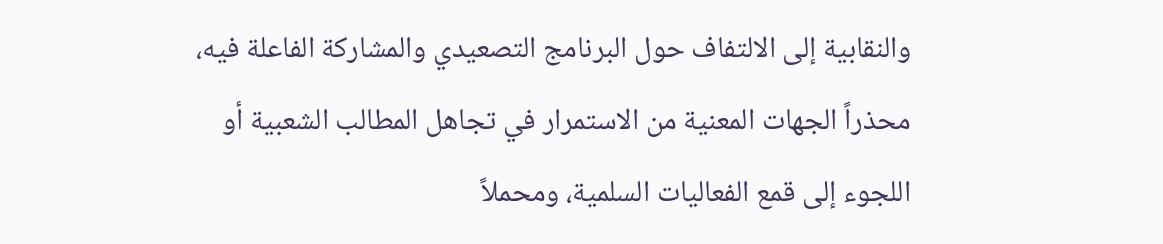والنقابية إلى الالتفاف حول البرنامج التصعيدي والمشاركة الفاعلة فيه، محذراً الجهات المعنية من الاستمرار في تجاهل المطالب الشعبية أو اللجوء إلى قمع الفعاليات السلمية، ومحملاً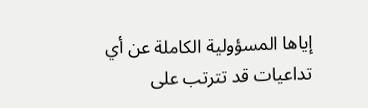إياها المسؤولية الكاملة عن أي تداعيات قد تترتب على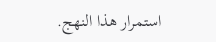استمرار هذا النهج.